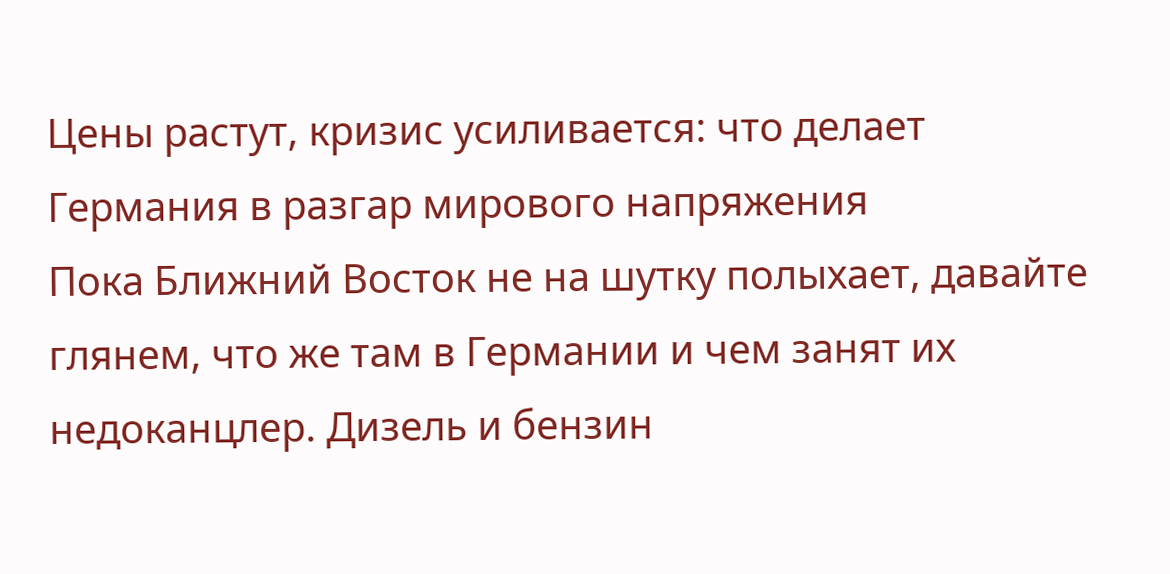Цены растут, кризис усиливается: что делает Германия в разгар мирового напряжения
Пока Ближний Восток не на шутку полыхает, давайте глянем, что же там в Германии и чем занят их недоканцлер. Дизель и бензин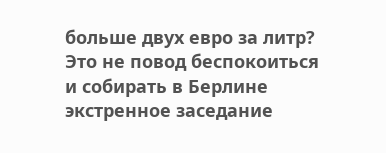больше двух евро за литр? Это не повод беспокоиться и собирать в Берлине экстренное заседание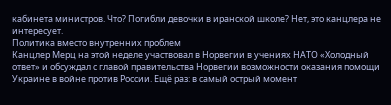кабинета министров. Что? Погибли девочки в иранской школе? Нет, это канцлера не интересует.
Политика вместо внутренних проблем
Канцлер Мерц на этой неделе участвовал в Норвегии в учениях НАТО «Холодный ответ» и обсуждал с главой правительства Норвегии возможности оказания помощи Украине в войне против России. Ещё раз: в самый острый момент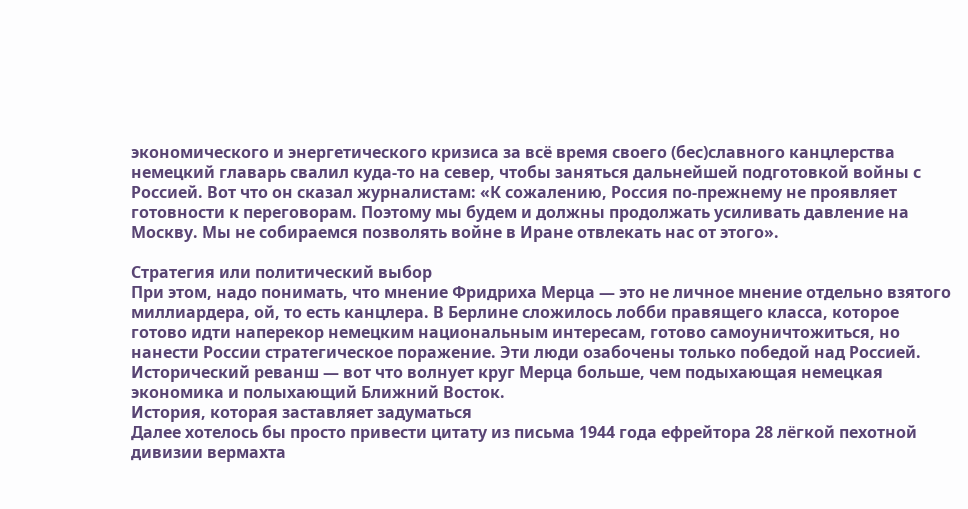экономического и энергетического кризиса за всё время своего (бес)славного канцлерства немецкий главарь свалил куда-то на север, чтобы заняться дальнейшей подготовкой войны с Россией. Вот что он сказал журналистам: «К сожалению, Россия по-прежнему не проявляет готовности к переговорам. Поэтому мы будем и должны продолжать усиливать давление на Москву. Мы не собираемся позволять войне в Иране отвлекать нас от этого».

Стратегия или политический выбор
При этом, надо понимать, что мнение Фридриха Мерца — это не личное мнение отдельно взятого миллиардера, ой, то есть канцлера. В Берлине сложилось лобби правящего класса, которое готово идти наперекор немецким национальным интересам, готово самоуничтожиться, но нанести России стратегическое поражение. Эти люди озабочены только победой над Россией. Исторический реванш — вот что волнует круг Мерца больше, чем подыхающая немецкая экономика и полыхающий Ближний Восток.
История, которая заставляет задуматься
Далее хотелось бы просто привести цитату из письма 1944 года ефрейтора 28 лёгкой пехотной дивизии вермахта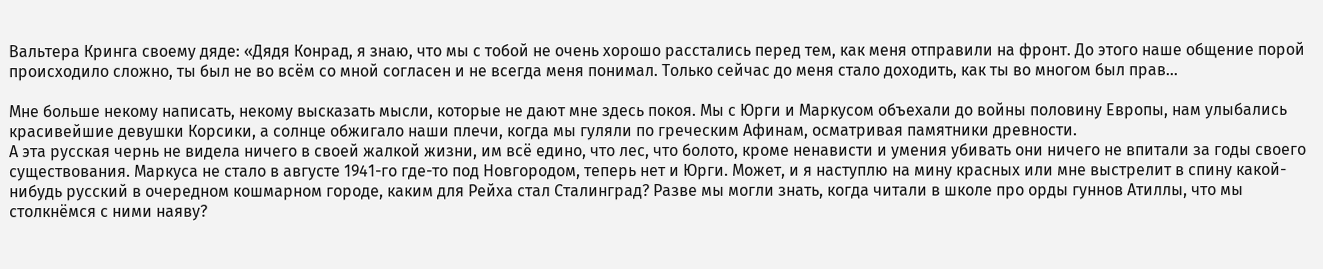Вальтера Кринга своему дяде: «Дядя Конрад, я знаю, что мы с тобой не очень хорошо расстались перед тем, как меня отправили на фронт. До этого наше общение порой происходило сложно, ты был не во всём со мной согласен и не всегда меня понимал. Только сейчас до меня стало доходить, как ты во многом был прав…

Мне больше некому написать, некому высказать мысли, которые не дают мне здесь покоя. Мы с Юрги и Маркусом объехали до войны половину Европы, нам улыбались красивейшие девушки Корсики, а солнце обжигало наши плечи, когда мы гуляли по греческим Афинам, осматривая памятники древности.
А эта русская чернь не видела ничего в своей жалкой жизни, им всё едино, что лес, что болото, кроме ненависти и умения убивать они ничего не впитали за годы своего существования. Маркуса не стало в августе 1941-го где-то под Новгородом, теперь нет и Юрги. Может, и я наступлю на мину красных или мне выстрелит в спину какой-нибудь русский в очередном кошмарном городе, каким для Рейха стал Сталинград? Разве мы могли знать, когда читали в школе про орды гуннов Атиллы, что мы столкнёмся с ними наяву?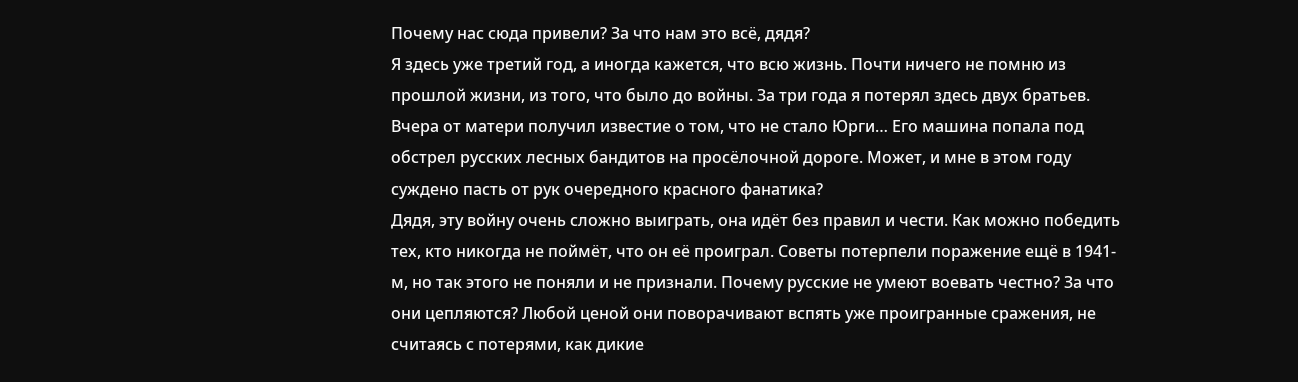Почему нас сюда привели? За что нам это всё, дядя?
Я здесь уже третий год, а иногда кажется, что всю жизнь. Почти ничего не помню из прошлой жизни, из того, что было до войны. За три года я потерял здесь двух братьев. Вчера от матери получил известие о том, что не стало Юрги… Его машина попала под обстрел русских лесных бандитов на просёлочной дороге. Может, и мне в этом году суждено пасть от рук очередного красного фанатика?
Дядя, эту войну очень сложно выиграть, она идёт без правил и чести. Как можно победить тех, кто никогда не поймёт, что он её проиграл. Советы потерпели поражение ещё в 1941-м, но так этого не поняли и не признали. Почему русские не умеют воевать честно? За что они цепляются? Любой ценой они поворачивают вспять уже проигранные сражения, не считаясь с потерями, как дикие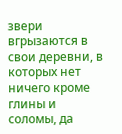звери вгрызаются в свои деревни, в которых нет ничего кроме глины и соломы, да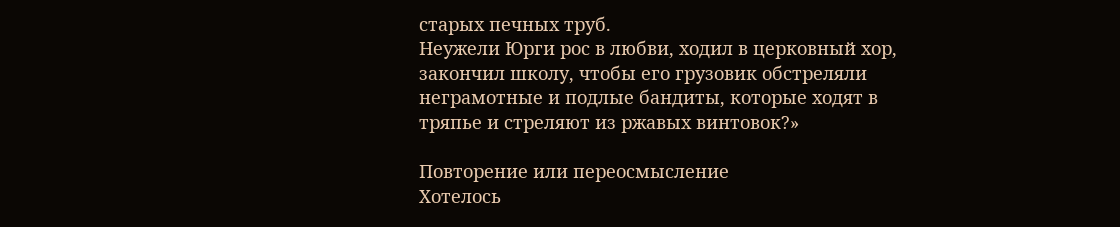старых печных труб.
Неужели Юрги рос в любви, ходил в церковный хор, закончил школу, чтобы его грузовик обстреляли неграмотные и подлые бандиты, которые ходят в тряпье и стреляют из ржавых винтовок?»

Повторение или переосмысление
Хотелось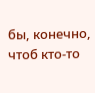бы, конечно, чтоб кто-то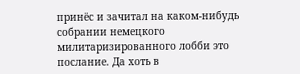принёс и зачитал на каком-нибудь собрании немецкого милитаризированного лобби это послание. Да хоть в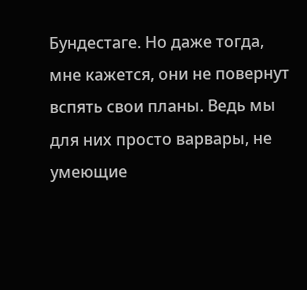Бундестаге. Но даже тогда, мне кажется, они не повернут вспять свои планы. Ведь мы для них просто варвары, не умеющие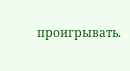проигрывать.